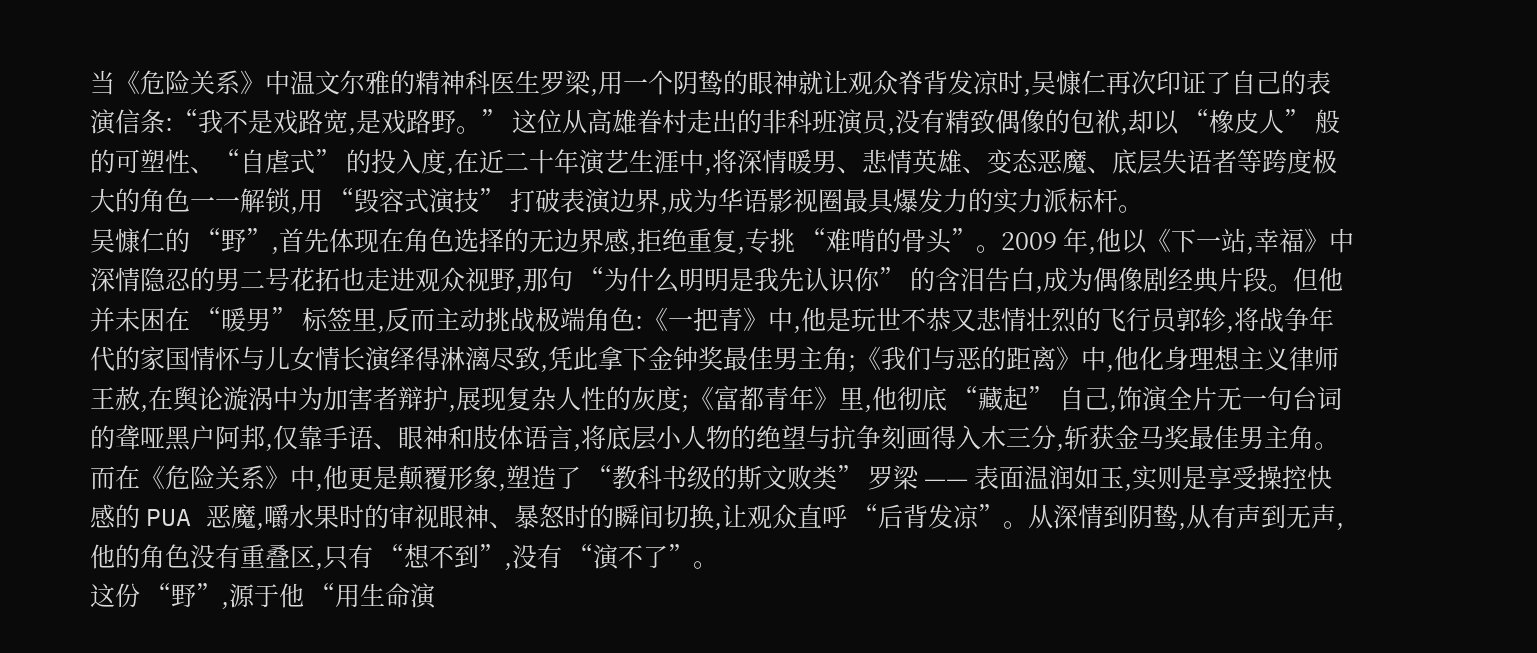当《危险关系》中温文尔雅的精神科医生罗梁,用一个阴鸷的眼神就让观众脊背发凉时,吴慷仁再次印证了自己的表演信条:“我不是戏路宽,是戏路野。” 这位从高雄眷村走出的非科班演员,没有精致偶像的包袱,却以 “橡皮人” 般的可塑性、“自虐式” 的投入度,在近二十年演艺生涯中,将深情暖男、悲情英雄、变态恶魔、底层失语者等跨度极大的角色一一解锁,用 “毁容式演技” 打破表演边界,成为华语影视圈最具爆发力的实力派标杆。
吴慷仁的 “野”,首先体现在角色选择的无边界感,拒绝重复,专挑 “难啃的骨头”。2009 年,他以《下一站,幸福》中深情隐忍的男二号花拓也走进观众视野,那句 “为什么明明是我先认识你” 的含泪告白,成为偶像剧经典片段。但他并未困在 “暖男” 标签里,反而主动挑战极端角色:《一把青》中,他是玩世不恭又悲情壮烈的飞行员郭轸,将战争年代的家国情怀与儿女情长演绎得淋漓尽致,凭此拿下金钟奖最佳男主角;《我们与恶的距离》中,他化身理想主义律师王赦,在舆论漩涡中为加害者辩护,展现复杂人性的灰度;《富都青年》里,他彻底 “藏起” 自己,饰演全片无一句台词的聋哑黑户阿邦,仅靠手语、眼神和肢体语言,将底层小人物的绝望与抗争刻画得入木三分,斩获金马奖最佳男主角。而在《危险关系》中,他更是颠覆形象,塑造了 “教科书级的斯文败类” 罗梁 —— 表面温润如玉,实则是享受操控快感的 PUA 恶魔,嚼水果时的审视眼神、暴怒时的瞬间切换,让观众直呼 “后背发凉”。从深情到阴鸷,从有声到无声,他的角色没有重叠区,只有 “想不到”,没有 “演不了”。
这份 “野”,源于他 “用生命演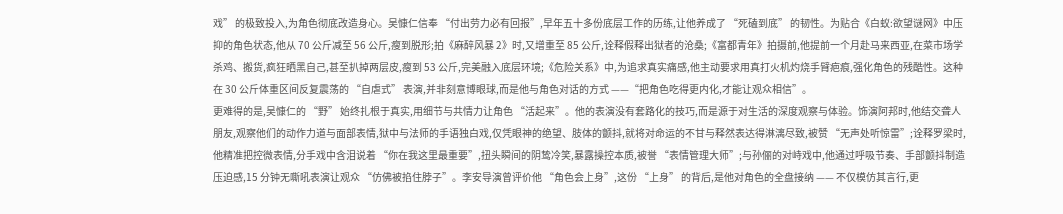戏” 的极致投入,为角色彻底改造身心。吴慷仁信奉 “付出劳力必有回报”,早年五十多份底层工作的历练,让他养成了 “死磕到底” 的韧性。为贴合《白蚁:欲望谜网》中压抑的角色状态,他从 70 公斤减至 56 公斤,瘦到脱形;拍《麻醉风暴 2》时,又增重至 85 公斤,诠释假释出狱者的沧桑;《富都青年》拍摄前,他提前一个月赴马来西亚,在菜市场学杀鸡、搬货,疯狂晒黑自己,甚至扒掉两层皮,瘦到 53 公斤,完美融入底层环境;《危险关系》中,为追求真实痛感,他主动要求用真打火机灼烧手臂疤痕,强化角色的残酷性。这种在 30 公斤体重区间反复震荡的 “自虐式” 表演,并非刻意博眼球,而是他与角色对话的方式 ——“把角色吃得更内化,才能让观众相信”。
更难得的是,吴慷仁的 “野” 始终扎根于真实,用细节与共情力让角色 “活起来”。他的表演没有套路化的技巧,而是源于对生活的深度观察与体验。饰演阿邦时,他结交聋人朋友,观察他们的动作力道与面部表情,狱中与法师的手语独白戏,仅凭眼神的绝望、肢体的颤抖,就将对命运的不甘与释然表达得淋漓尽致,被赞 “无声处听惊雷”;诠释罗梁时,他精准把控微表情,分手戏中含泪说着 “你在我这里最重要”,扭头瞬间的阴鸷冷笑,暴露操控本质,被誉 “表情管理大师”;与孙俪的对峙戏中,他通过呼吸节奏、手部颤抖制造压迫感,15 分钟无嘶吼表演让观众 “仿佛被掐住脖子”。李安导演曾评价他 “角色会上身”,这份 “上身” 的背后,是他对角色的全盘接纳 —— 不仅模仿其言行,更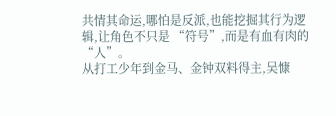共情其命运,哪怕是反派,也能挖掘其行为逻辑,让角色不只是 “符号”,而是有血有肉的 “人”。
从打工少年到金马、金钟双料得主,吴慷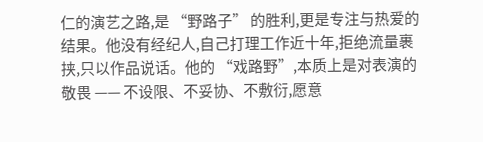仁的演艺之路,是 “野路子” 的胜利,更是专注与热爱的结果。他没有经纪人,自己打理工作近十年,拒绝流量裹挟,只以作品说话。他的 “戏路野”,本质上是对表演的敬畏 —— 不设限、不妥协、不敷衍,愿意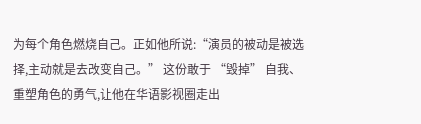为每个角色燃烧自己。正如他所说:“演员的被动是被选择,主动就是去改变自己。” 这份敢于 “毁掉” 自我、重塑角色的勇气,让他在华语影视圈走出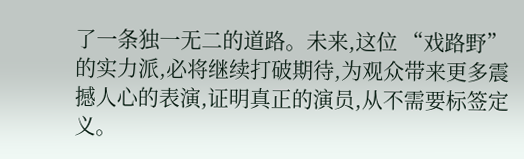了一条独一无二的道路。未来,这位 “戏路野” 的实力派,必将继续打破期待,为观众带来更多震撼人心的表演,证明真正的演员,从不需要标签定义。